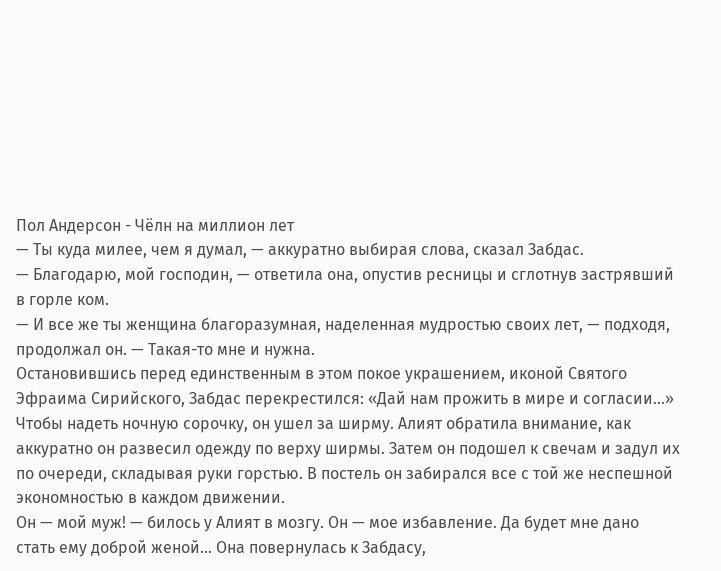Пол Андерсон - Чёлн на миллион лет
— Ты куда милее, чем я думал, — аккуратно выбирая слова, сказал Забдас.
— Благодарю, мой господин, — ответила она, опустив ресницы и сглотнув застрявший в горле ком.
— И все же ты женщина благоразумная, наделенная мудростью своих лет, — подходя, продолжал он. — Такая-то мне и нужна.
Остановившись перед единственным в этом покое украшением, иконой Святого Эфраима Сирийского, Забдас перекрестился: «Дай нам прожить в мире и согласии…» Чтобы надеть ночную сорочку, он ушел за ширму. Алият обратила внимание, как аккуратно он развесил одежду по верху ширмы. Затем он подошел к свечам и задул их по очереди, складывая руки горстью. В постель он забирался все с той же неспешной экономностью в каждом движении.
Он — мой муж! — билось у Алият в мозгу. Он — мое избавление. Да будет мне дано стать ему доброй женой… Она повернулась к Забдасу,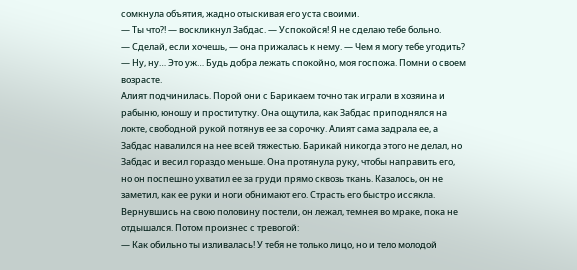сомкнула объятия, жадно отыскивая его уста своими.
— Ты что?! — воскликнул Забдас. — Успокойся! Я не сделаю тебе больно.
— Сделай, если хочешь, — она прижалась к нему. — Чем я могу тебе угодить?
— Ну, ну… Это уж… Будь добра лежать спокойно, моя госпожа. Помни о своем возрасте.
Алият подчинилась. Порой они с Барикаем точно так играли в хозяина и рабыню, юношу и проститутку. Она ощутила, как Забдас приподнялся на локте, свободной рукой потянув ее за сорочку. Алият сама задрала ее, а Забдас навалился на нее всей тяжестью. Барикай никогда этого не делал, но Забдас и весил гораздо меньше. Она протянула руку, чтобы направить его, но он поспешно ухватил ее за груди прямо сквозь ткань. Казалось, он не заметил, как ее руки и ноги обнимают его. Страсть его быстро иссякла. Вернувшись на свою половину постели, он лежал, темнея во мраке, пока не отдышался. Потом произнес с тревогой:
— Как обильно ты изливалась! У тебя не только лицо, но и тело молодой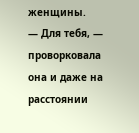женщины.
— Для тебя, — проворковала она и даже на расстоянии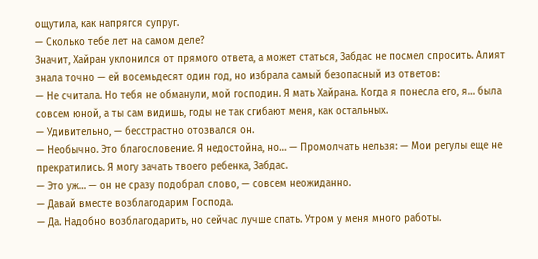ощутила, как напрягся супруг.
— Сколько тебе лет на самом деле?
Значит, Хайран уклонился от прямого ответа, а может статься, Забдас не посмел спросить. Алият знала точно — ей восемьдесят один год, но избрала самый безопасный из ответов:
— Не считала. Но тебя не обманули, мой господин. Я мать Хайрана. Когда я понесла его, я… была совсем юной, а ты сам видишь, годы не так сгибают меня, как остальных.
— Удивительно, — бесстрастно отозвался он.
— Необычно. Это благословение. Я недостойна, но… — Промолчать нельзя: — Мои регулы еще не прекратились. Я могу зачать твоего ребенка, Забдас.
— Это уж… — он не сразу подобрал слово, — совсем неожиданно.
— Давай вместе возблагодарим Господа.
— Да. Надобно возблагодарить, но сейчас лучше спать. Утром у меня много работы.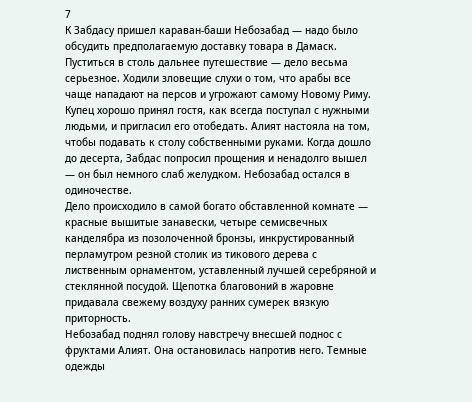7
К Забдасу пришел караван-баши Небозабад — надо было обсудить предполагаемую доставку товара в Дамаск. Пуститься в столь дальнее путешествие — дело весьма серьезное. Ходили зловещие слухи о том, что арабы все чаще нападают на персов и угрожают самому Новому Риму.
Купец хорошо принял гостя, как всегда поступал с нужными людьми, и пригласил его отобедать. Алият настояла на том, чтобы подавать к столу собственными руками. Когда дошло до десерта, Забдас попросил прощения и ненадолго вышел — он был немного слаб желудком. Небозабад остался в одиночестве.
Дело происходило в самой богато обставленной комнате — красные вышитые занавески, четыре семисвечных канделябра из позолоченной бронзы, инкрустированный перламутром резной столик из тикового дерева с лиственным орнаментом, уставленный лучшей серебряной и стеклянной посудой. Щепотка благовоний в жаровне придавала свежему воздуху ранних сумерек вязкую приторность.
Небозабад поднял голову навстречу внесшей поднос с фруктами Алият. Она остановилась напротив него. Темные одежды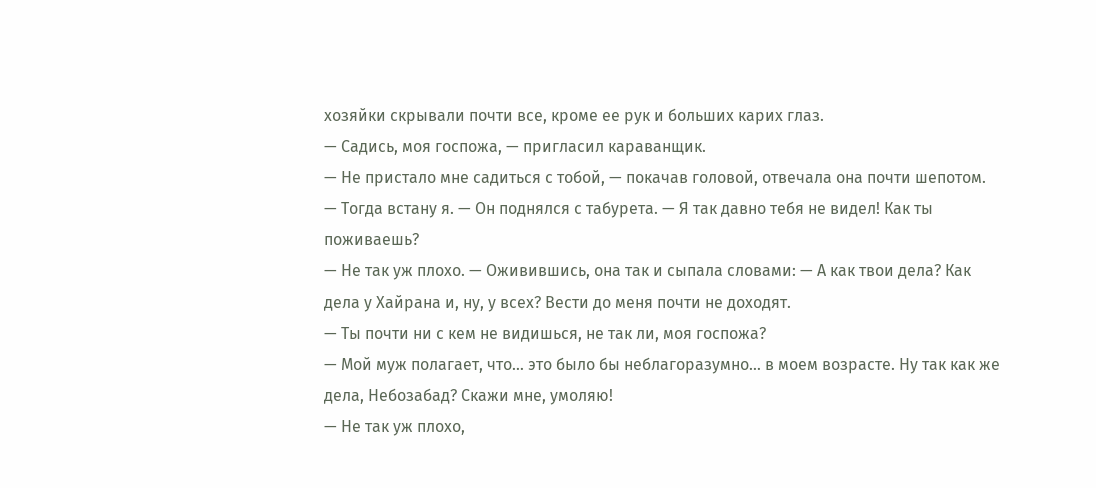хозяйки скрывали почти все, кроме ее рук и больших карих глаз.
— Садись, моя госпожа, — пригласил караванщик.
— Не пристало мне садиться с тобой, — покачав головой, отвечала она почти шепотом.
— Тогда встану я. — Он поднялся с табурета. — Я так давно тебя не видел! Как ты поживаешь?
— Не так уж плохо. — Оживившись, она так и сыпала словами: — А как твои дела? Как дела у Хайрана и, ну, у всех? Вести до меня почти не доходят.
— Ты почти ни с кем не видишься, не так ли, моя госпожа?
— Мой муж полагает, что… это было бы неблагоразумно… в моем возрасте. Ну так как же дела, Небозабад? Скажи мне, умоляю!
— Не так уж плохо,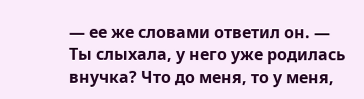— ее же словами ответил он. — Ты слыхала, у него уже родилась внучка? Что до меня, то у меня,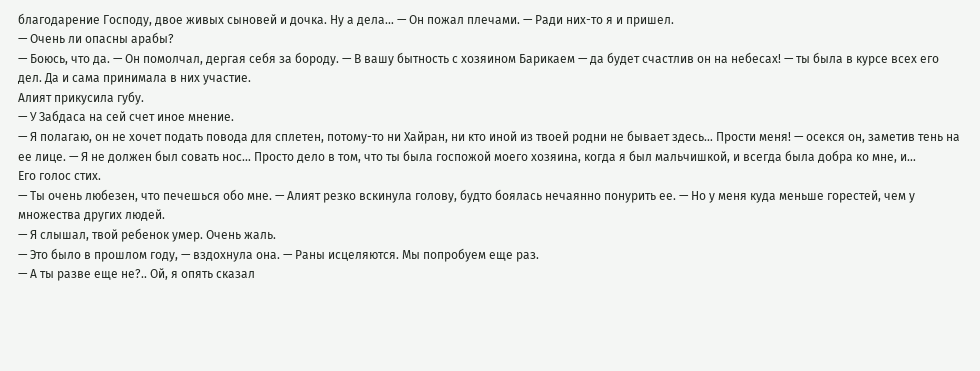благодарение Господу, двое живых сыновей и дочка. Ну а дела… — Он пожал плечами. — Ради них-то я и пришел.
— Очень ли опасны арабы?
— Боюсь, что да. — Он помолчал, дергая себя за бороду. — В вашу бытность с хозяином Барикаем — да будет счастлив он на небесах! — ты была в курсе всех его дел. Да и сама принимала в них участие.
Алият прикусила губу.
— У Забдаса на сей счет иное мнение.
— Я полагаю, он не хочет подать повода для сплетен, потому-то ни Хайран, ни кто иной из твоей родни не бывает здесь… Прости меня! — осекся он, заметив тень на ее лице. — Я не должен был совать нос… Просто дело в том, что ты была госпожой моего хозяина, когда я был мальчишкой, и всегда была добра ко мне, и…
Его голос стих.
— Ты очень любезен, что печешься обо мне. — Алият резко вскинула голову, будто боялась нечаянно понурить ее. — Но у меня куда меньше горестей, чем у множества других людей.
— Я слышал, твой ребенок умер. Очень жаль.
— Это было в прошлом году, — вздохнула она. — Раны исцеляются. Мы попробуем еще раз.
— А ты разве еще не?.. Ой, я опять сказал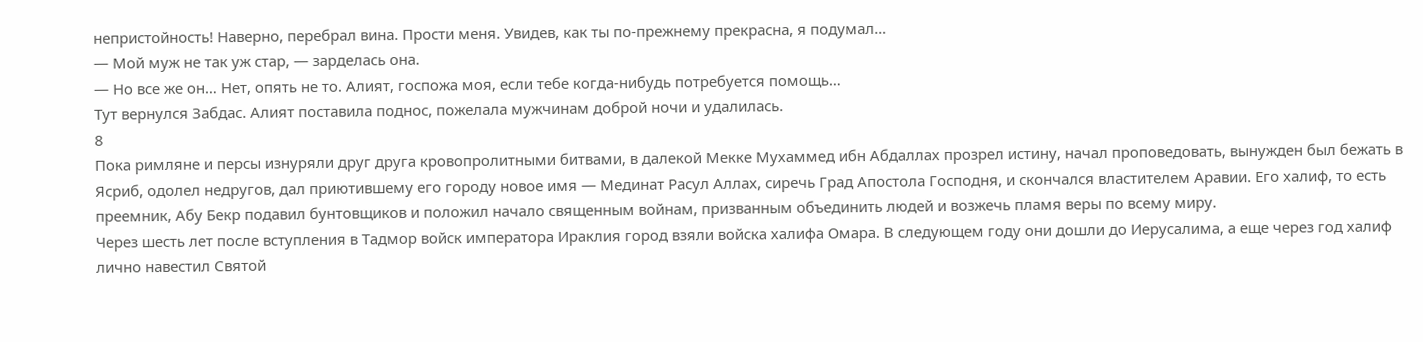непристойность! Наверно, перебрал вина. Прости меня. Увидев, как ты по-прежнему прекрасна, я подумал…
— Мой муж не так уж стар, — зарделась она.
— Но все же он… Нет, опять не то. Алият, госпожа моя, если тебе когда-нибудь потребуется помощь…
Тут вернулся Забдас. Алият поставила поднос, пожелала мужчинам доброй ночи и удалилась.
8
Пока римляне и персы изнуряли друг друга кровопролитными битвами, в далекой Мекке Мухаммед ибн Абдаллах прозрел истину, начал проповедовать, вынужден был бежать в Ясриб, одолел недругов, дал приютившему его городу новое имя — Мединат Расул Аллах, сиречь Град Апостола Господня, и скончался властителем Аравии. Его халиф, то есть преемник, Абу Бекр подавил бунтовщиков и положил начало священным войнам, призванным объединить людей и возжечь пламя веры по всему миру.
Через шесть лет после вступления в Тадмор войск императора Ираклия город взяли войска халифа Омара. В следующем году они дошли до Иерусалима, а еще через год халиф лично навестил Святой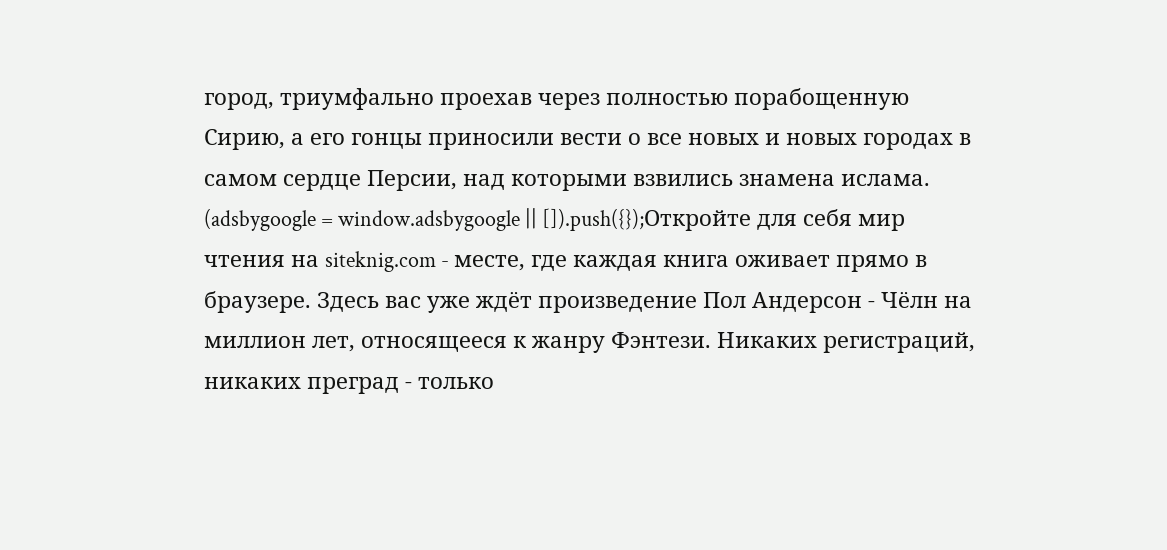город, триумфально проехав через полностью порабощенную Сирию, а его гонцы приносили вести о все новых и новых городах в самом сердце Персии, над которыми взвились знамена ислама.
(adsbygoogle = window.adsbygoogle || []).push({});Откройте для себя мир чтения на siteknig.com - месте, где каждая книга оживает прямо в браузере. Здесь вас уже ждёт произведение Пол Андерсон - Чёлн на миллион лет, относящееся к жанру Фэнтези. Никаких регистраций, никаких преград - только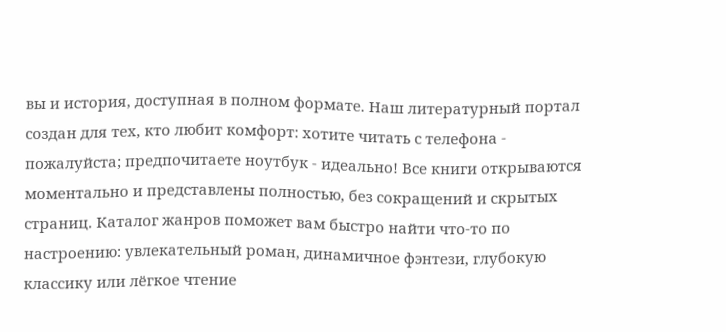вы и история, доступная в полном формате. Наш литературный портал создан для тех, кто любит комфорт: хотите читать с телефона - пожалуйста; предпочитаете ноутбук - идеально! Все книги открываются моментально и представлены полностью, без сокращений и скрытых страниц. Каталог жанров поможет вам быстро найти что-то по настроению: увлекательный роман, динамичное фэнтези, глубокую классику или лёгкое чтение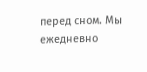перед сном. Мы ежедневно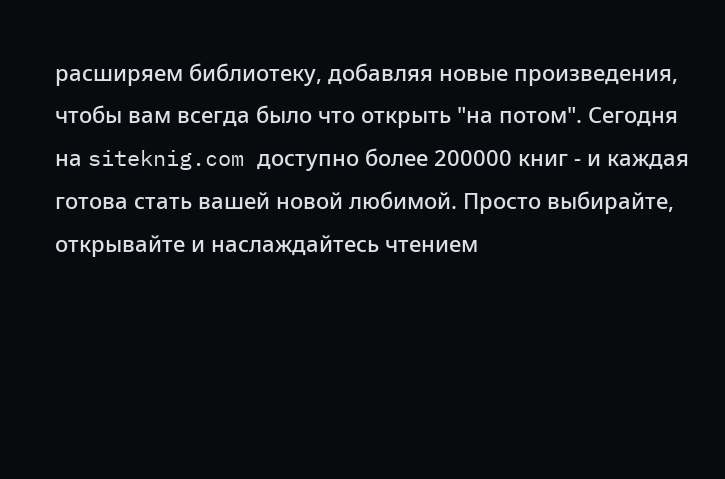расширяем библиотеку, добавляя новые произведения, чтобы вам всегда было что открыть "на потом". Сегодня на siteknig.com доступно более 200000 книг - и каждая готова стать вашей новой любимой. Просто выбирайте, открывайте и наслаждайтесь чтением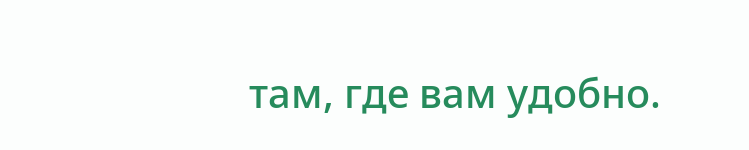там, где вам удобно.